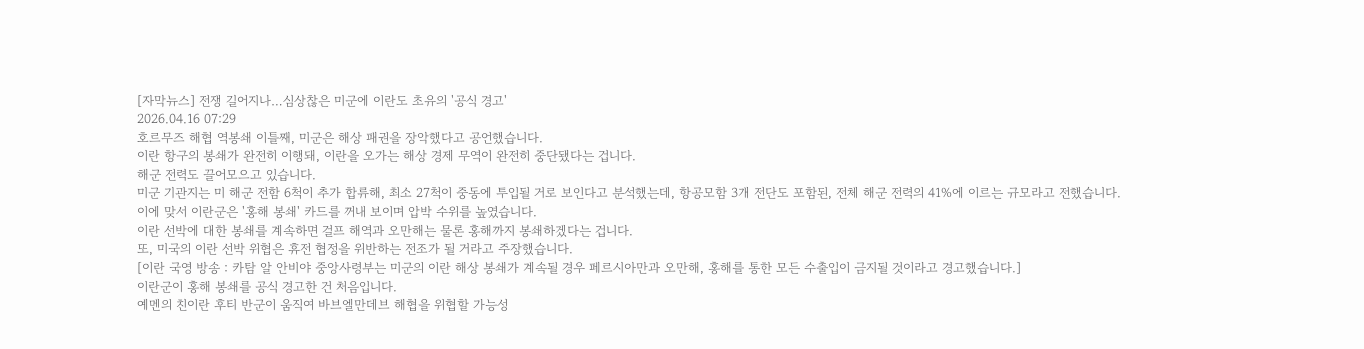[자막뉴스] 전쟁 길어지나…심상찮은 미군에 이란도 초유의 '공식 경고'
2026.04.16 07:29
호르무즈 해협 역봉쇄 이틀째, 미군은 해상 패권을 장악했다고 공언했습니다.
이란 항구의 봉쇄가 완전히 이행돼, 이란을 오가는 해상 경제 무역이 완전히 중단됐다는 겁니다.
해군 전력도 끌어모으고 있습니다.
미군 기관지는 미 해군 전함 6척이 추가 합류해, 최소 27척이 중동에 투입될 거로 보인다고 분석했는데, 항공모함 3개 전단도 포함된, 전체 해군 전력의 41%에 이르는 규모라고 전했습니다.
이에 맞서 이란군은 '홍해 봉쇄' 카드를 꺼내 보이며 압박 수위를 높였습니다.
이란 선박에 대한 봉쇄를 계속하면 걸프 해역과 오만해는 물론 홍해까지 봉쇄하겠다는 겁니다.
또, 미국의 이란 선박 위협은 휴전 협정을 위반하는 전조가 될 거라고 주장했습니다.
[이란 국영 방송 : 카탐 알 안비야 중앙사령부는 미군의 이란 해상 봉쇄가 계속될 경우 페르시아만과 오만해, 홍해를 통한 모든 수출입이 금지될 것이라고 경고했습니다.]
이란군이 홍해 봉쇄를 공식 경고한 건 처음입니다.
예멘의 친이란 후티 반군이 움직여 바브엘만데브 해협을 위협할 가능성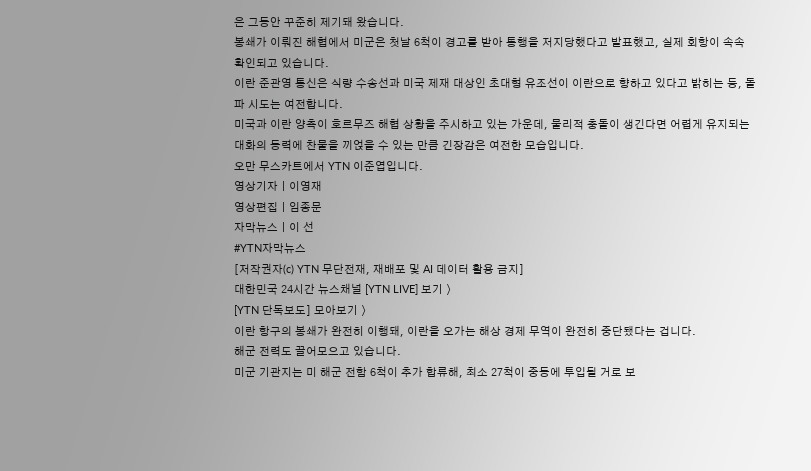은 그동안 꾸준히 제기돼 왔습니다.
봉쇄가 이뤄진 해협에서 미군은 첫날 6척이 경고를 받아 통행을 저지당했다고 발표했고, 실제 회항이 속속 확인되고 있습니다.
이란 준관영 통신은 식량 수송선과 미국 제재 대상인 초대형 유조선이 이란으로 향하고 있다고 밝히는 등, 돌파 시도는 여전합니다.
미국과 이란 양측이 호르무즈 해협 상황을 주시하고 있는 가운데, 물리적 충돌이 생긴다면 어렵게 유지되는 대화의 동력에 찬물을 끼얹을 수 있는 만큼 긴장감은 여전한 모습입니다.
오만 무스카트에서 YTN 이준엽입니다.
영상기자ㅣ이영재
영상편집ㅣ임종문
자막뉴스ㅣ이 선
#YTN자막뉴스
[저작권자(c) YTN 무단전재, 재배포 및 AI 데이터 활용 금지]
대한민국 24시간 뉴스채널 [YTN LIVE] 보기 〉
[YTN 단독보도] 모아보기 〉
이란 항구의 봉쇄가 완전히 이행돼, 이란을 오가는 해상 경제 무역이 완전히 중단됐다는 겁니다.
해군 전력도 끌어모으고 있습니다.
미군 기관지는 미 해군 전함 6척이 추가 합류해, 최소 27척이 중동에 투입될 거로 보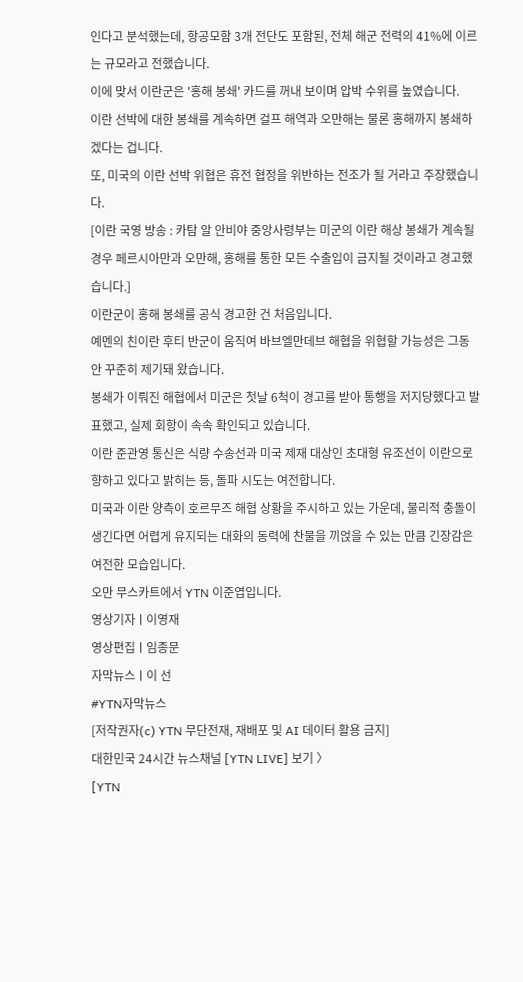인다고 분석했는데, 항공모함 3개 전단도 포함된, 전체 해군 전력의 41%에 이르는 규모라고 전했습니다.
이에 맞서 이란군은 '홍해 봉쇄' 카드를 꺼내 보이며 압박 수위를 높였습니다.
이란 선박에 대한 봉쇄를 계속하면 걸프 해역과 오만해는 물론 홍해까지 봉쇄하겠다는 겁니다.
또, 미국의 이란 선박 위협은 휴전 협정을 위반하는 전조가 될 거라고 주장했습니다.
[이란 국영 방송 : 카탐 알 안비야 중앙사령부는 미군의 이란 해상 봉쇄가 계속될 경우 페르시아만과 오만해, 홍해를 통한 모든 수출입이 금지될 것이라고 경고했습니다.]
이란군이 홍해 봉쇄를 공식 경고한 건 처음입니다.
예멘의 친이란 후티 반군이 움직여 바브엘만데브 해협을 위협할 가능성은 그동안 꾸준히 제기돼 왔습니다.
봉쇄가 이뤄진 해협에서 미군은 첫날 6척이 경고를 받아 통행을 저지당했다고 발표했고, 실제 회항이 속속 확인되고 있습니다.
이란 준관영 통신은 식량 수송선과 미국 제재 대상인 초대형 유조선이 이란으로 향하고 있다고 밝히는 등, 돌파 시도는 여전합니다.
미국과 이란 양측이 호르무즈 해협 상황을 주시하고 있는 가운데, 물리적 충돌이 생긴다면 어렵게 유지되는 대화의 동력에 찬물을 끼얹을 수 있는 만큼 긴장감은 여전한 모습입니다.
오만 무스카트에서 YTN 이준엽입니다.
영상기자ㅣ이영재
영상편집ㅣ임종문
자막뉴스ㅣ이 선
#YTN자막뉴스
[저작권자(c) YTN 무단전재, 재배포 및 AI 데이터 활용 금지]
대한민국 24시간 뉴스채널 [YTN LIVE] 보기 〉
[YTN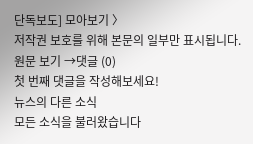단독보도] 모아보기 〉
저작권 보호를 위해 본문의 일부만 표시됩니다.
원문 보기 →댓글 (0)
첫 번째 댓글을 작성해보세요!
뉴스의 다른 소식
모든 소식을 불러왔습니다